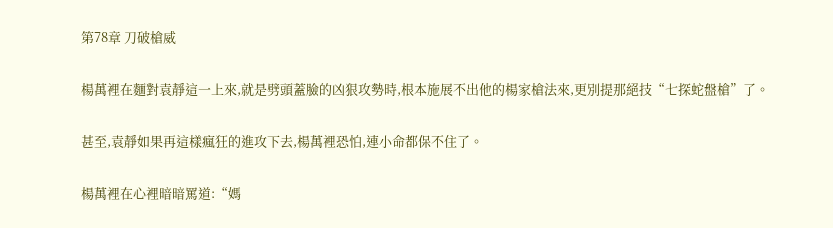第78章 刀破槍威

楊萬裡在麵對袁靜這一上來,就是劈頭蓋臉的凶狠攻勢時,根本施展不出他的楊家槍法來,更別提那絕技“七探蛇盤槍”了。

甚至,袁靜如果再這樣瘋狂的進攻下去,楊萬裡恐怕,連小命都保不住了。

楊萬裡在心裡暗暗罵道:“媽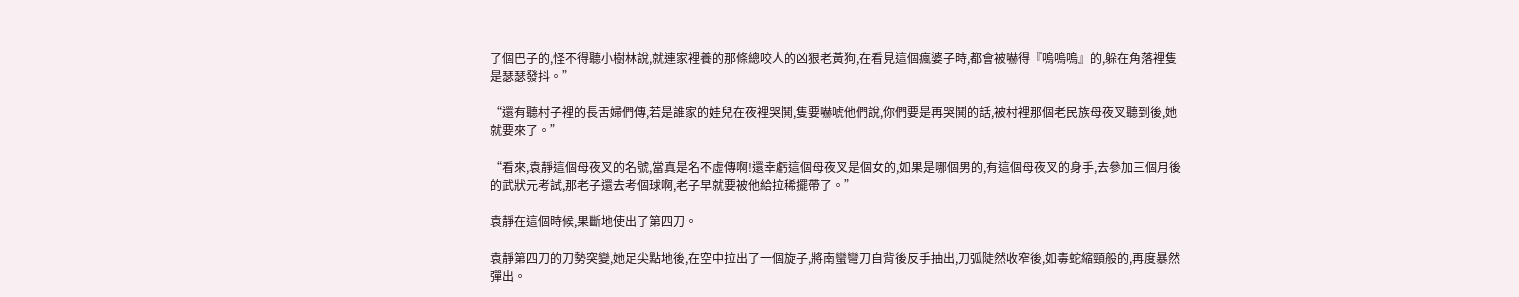了個巴子的,怪不得聽小樹林說,就連家裡養的那條總咬人的凶狠老黃狗,在看見這個瘋婆子時,都會被嚇得『嗚嗚嗚』的,躲在角落裡隻是瑟瑟發抖。”

“還有聽村子裡的長舌婦們傳,若是誰家的娃兒在夜裡哭鬨,隻要嚇唬他們說,你們要是再哭鬨的話,被村裡那個老民族母夜叉聽到後,她就要來了。”

“看來,袁靜這個母夜叉的名號,當真是名不虛傳啊!還幸虧這個母夜叉是個女的,如果是哪個男的,有這個母夜叉的身手,去參加三個月後的武狀元考試,那老子還去考個球啊,老子早就要被他給拉稀擺帶了。”

袁靜在這個時候,果斷地使出了第四刀。

袁靜第四刀的刀勢突變,她足尖點地後,在空中拉出了一個旋子,將南蠻彎刀自背後反手抽出,刀弧陡然收窄後,如毒蛇縮頸般的,再度暴然彈出。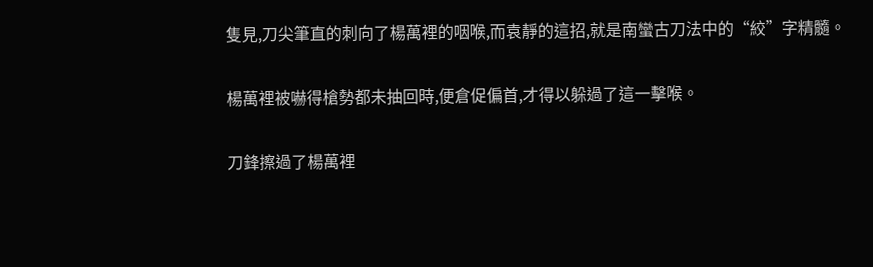隻見,刀尖筆直的刺向了楊萬裡的咽喉,而袁靜的這招,就是南蠻古刀法中的“絞”字精髓。

楊萬裡被嚇得槍勢都未抽回時,便倉促偏首,才得以躲過了這一擊喉。

刀鋒擦過了楊萬裡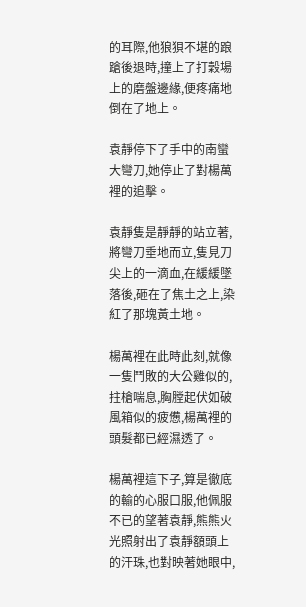的耳際,他狼狽不堪的踉蹌後退時,撞上了打穀場上的磨盤邊緣,便疼痛地倒在了地上。

袁靜停下了手中的南蠻大彎刀,她停止了對楊萬裡的追擊。

袁靜隻是靜靜的站立著,將彎刀垂地而立,隻見刀尖上的一滴血,在緩緩墜落後,砸在了焦土之上,染紅了那塊黃土地。

楊萬裡在此時此刻,就像一隻鬥敗的大公雞似的,拄槍喘息,胸膛起伏如破風箱似的疲憊,楊萬裡的頭髮都已經濕透了。

楊萬裡這下子,算是徹底的輸的心服口服,他佩服不已的望著袁靜,熊熊火光照射出了袁靜額頭上的汗珠,也對映著她眼中,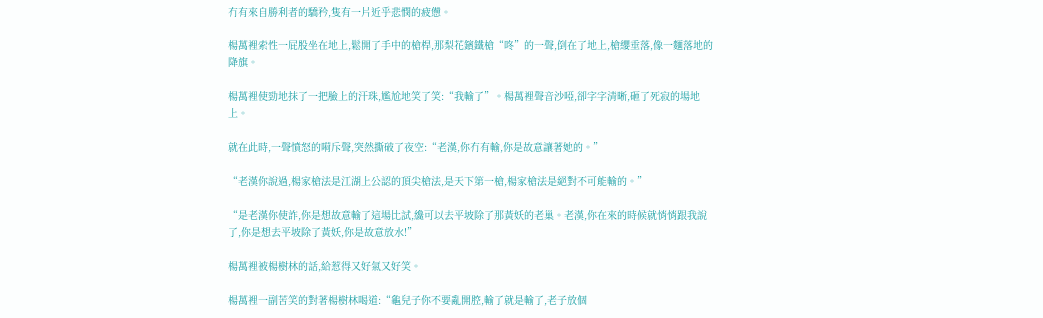冇有來自勝利者的驕矜,隻有一片近乎悲憫的疲憊。

楊萬裡索性一屁股坐在地上,鬆開了手中的槍桿,那梨花鑌鐵槍“咚”的一聲,倒在了地上,槍纓垂落,像一麵落地的降旗。

楊萬裡使勁地抹了一把臉上的汗珠,尷尬地笑了笑:“我輸了”。楊萬裡聲音沙啞,卻字字清晰,砸了死寂的場地上。

就在此時,一聲憤怒的嗬斥聲,突然撕破了夜空:“老漢,你冇有輸,你是故意讓著她的。”

“老漢你說過,楊家槍法是江湖上公認的頂尖槍法,是天下第一槍,楊家槍法是絕對不可能輸的。”

“是老漢你使詐,你是想故意輸了這場比試,纔可以去平坡除了那黃妖的老巢。老漢,你在來的時候就悄悄跟我說了,你是想去平坡除了黃妖,你是故意放水!”

楊萬裡被楊樹林的話,給惹得又好氣又好笑。

楊萬裡一副苦笑的對著楊樹林喝道:“龜兒子你不要亂開腔,輸了就是輸了,老子放個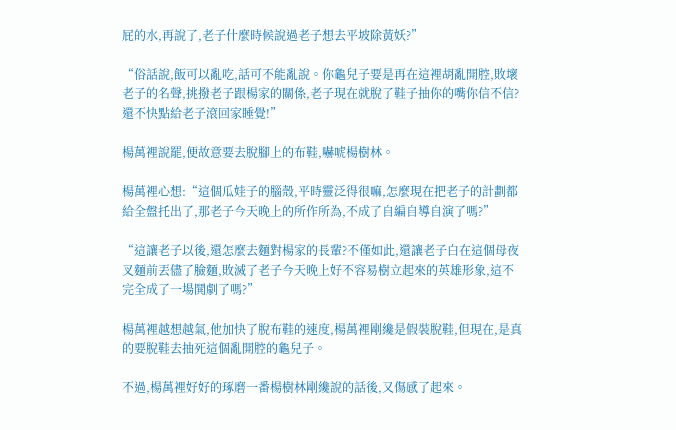屁的水,再說了,老子什麼時候說過老子想去平坡除黃妖?”

“俗話說,飯可以亂吃,話可不能亂說。你龜兒子要是再在這裡胡亂開腔,敗壞老子的名聲,挑撥老子跟楊家的關係,老子現在就脫了鞋子抽你的嘴你信不信?還不快點給老子滾回家睡覺!”

楊萬裡說罷,便故意要去脫腳上的布鞋,嚇唬楊樹林。

楊萬裡心想:“這個瓜娃子的腦殼,平時靈泛得很嘛,怎麼現在把老子的計劃都給全盤托出了,那老子今天晚上的所作所為,不成了自編自導自演了嗎?”

“這讓老子以後,還怎麼去麵對楊家的長輩?不僅如此,還讓老子白在這個母夜叉麵前丟儘了臉麵,敗滅了老子今天晚上好不容易樹立起來的英雄形象,這不完全成了一場鬨劇了嗎?”

楊萬裡越想越氣,他加快了脫布鞋的速度,楊萬裡剛纔是假裝脫鞋,但現在,是真的要脫鞋去抽死這個亂開腔的龜兒子。

不過,楊萬裡好好的琢磨一番楊樹林剛纔說的話後,又傷感了起來。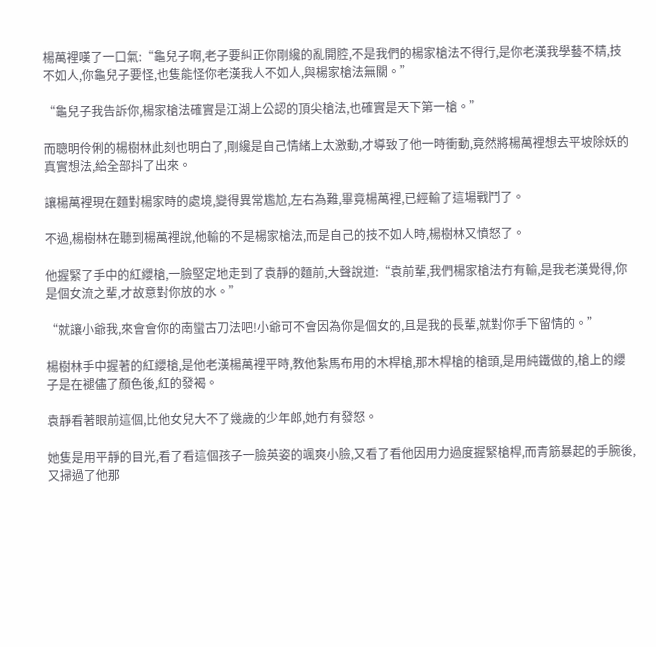楊萬裡嘆了一口氣:“龜兒子啊,老子要糾正你剛纔的亂開腔,不是我們的楊家槍法不得行,是你老漢我學藝不精,技不如人,你龜兒子要怪,也隻能怪你老漢我人不如人,與楊家槍法無關。”

“龜兒子我告訴你,楊家槍法確實是江湖上公認的頂尖槍法,也確實是天下第一槍。”

而聰明伶俐的楊樹林此刻也明白了,剛纔是自己情緒上太激動,才導致了他一時衝動,竟然將楊萬裡想去平坡除妖的真實想法,給全部抖了出來。

讓楊萬裡現在麵對楊家時的處境,變得異常尷尬,左右為難,畢竟楊萬裡,已經輸了這場戰鬥了。

不過,楊樹林在聽到楊萬裡說,他輸的不是楊家槍法,而是自己的技不如人時,楊樹林又憤怒了。

他握緊了手中的紅纓槍,一臉堅定地走到了袁靜的麵前,大聲說道:“袁前輩,我們楊家槍法冇有輸,是我老漢覺得,你是個女流之輩,才故意對你放的水。”

“就讓小爺我,來會會你的南蠻古刀法吧!小爺可不會因為你是個女的,且是我的長輩,就對你手下留情的。”

楊樹林手中握著的紅纓槍,是他老漢楊萬裡平時,教他紮馬布用的木桿槍,那木桿槍的槍頭,是用純鐵做的,槍上的纓子是在褪儘了顏色後,紅的發褐。

袁靜看著眼前這個,比他女兒大不了幾歲的少年郎,她冇有發怒。

她隻是用平靜的目光,看了看這個孩子一臉英姿的颯爽小臉,又看了看他因用力過度握緊槍桿,而青筋暴起的手腕後,又掃過了他那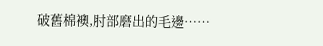破舊棉襖,肘部磨出的毛邊……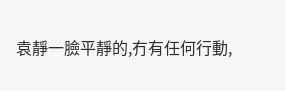袁靜一臉平靜的,冇有任何行動,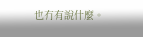也冇有說什麼。